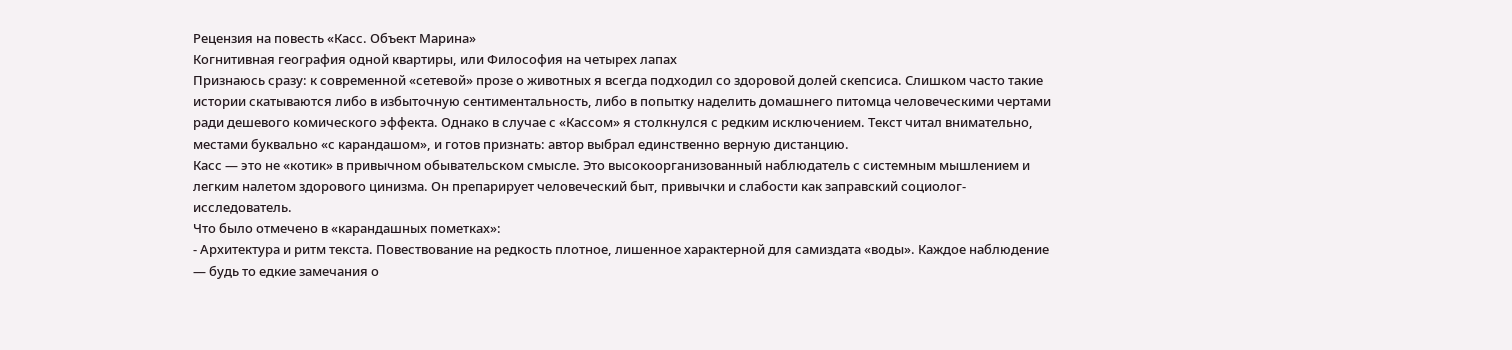Рецензия на повесть «Касс. Объект Марина»
Когнитивная география одной квартиры, или Философия на четырех лапах
Признаюсь сразу: к современной «сетевой» прозе о животных я всегда подходил со здоровой долей скепсиса. Слишком часто такие истории скатываются либо в избыточную сентиментальность, либо в попытку наделить домашнего питомца человеческими чертами ради дешевого комического эффекта. Однако в случае с «Кассом» я столкнулся с редким исключением. Текст читал внимательно, местами буквально «с карандашом», и готов признать: автор выбрал единственно верную дистанцию.
Касс — это не «котик» в привычном обывательском смысле. Это высокоорганизованный наблюдатель с системным мышлением и легким налетом здорового цинизма. Он препарирует человеческий быт, привычки и слабости как заправский социолог-исследователь.
Что было отмечено в «карандашных пометках»:
- Архитектура и ритм текста. Повествование на редкость плотное, лишенное характерной для самиздата «воды». Каждое наблюдение — будь то едкие замечания о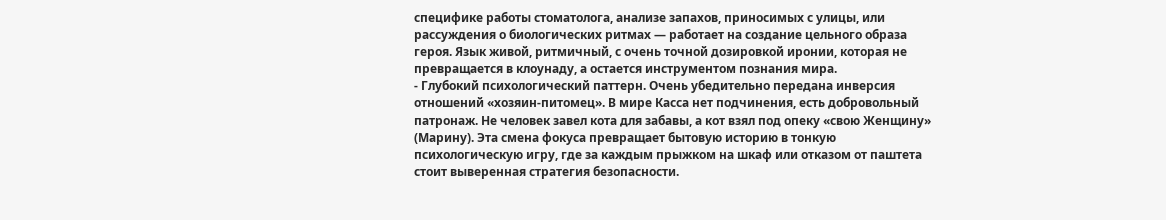специфике работы стоматолога, анализе запахов, приносимых с улицы, или рассуждения о биологических ритмах — работает на создание цельного образа героя. Язык живой, ритмичный, с очень точной дозировкой иронии, которая не превращается в клоунаду, а остается инструментом познания мира.
- Глубокий психологический паттерн. Очень убедительно передана инверсия отношений «хозяин-питомец». В мире Касса нет подчинения, есть добровольный патронаж. Не человек завел кота для забавы, а кот взял под опеку «свою Женщину» (Марину). Эта смена фокуса превращает бытовую историю в тонкую психологическую игру, где за каждым прыжком на шкаф или отказом от паштета стоит выверенная стратегия безопасности.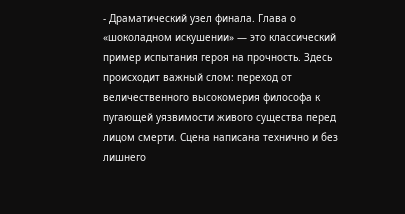- Драматический узел финала. Глава о «шоколадном искушении» — это классический пример испытания героя на прочность. Здесь происходит важный слом: переход от величественного высокомерия философа к пугающей уязвимости живого существа перед лицом смерти. Сцена написана технично и без лишнего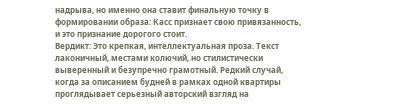надрыва, но именно она ставит финальную точку в формировании образа: Касс признает свою привязанность, и это признание дорогого стоит.
Вердикт: Это крепкая, интеллектуальная проза. Текст лаконичный, местами колючий, но стилистически выверенный и безупречно грамотный. Редкий случай, когда за описанием будней в рамках одной квартиры проглядывает серьезный авторский взгляд на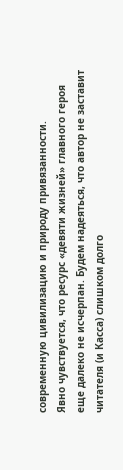современную цивилизацию и природу привязанности.
Явно чувствуется, что ресурс «девяти жизней» главного героя еще далеко не исчерпан. Будем надеяться, что автор не заставит читателя (и Касса) слишком долго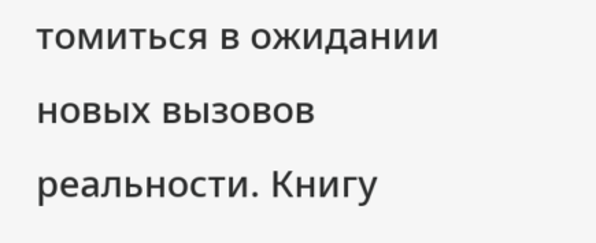томиться в ожидании новых вызовов реальности. Книгу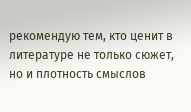рекомендую тем, кто ценит в литературе не только сюжет, но и плотность смыслов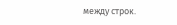между строк.